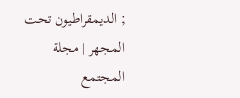; الديمقراطيون تحت المجهر | مجلة المجتمع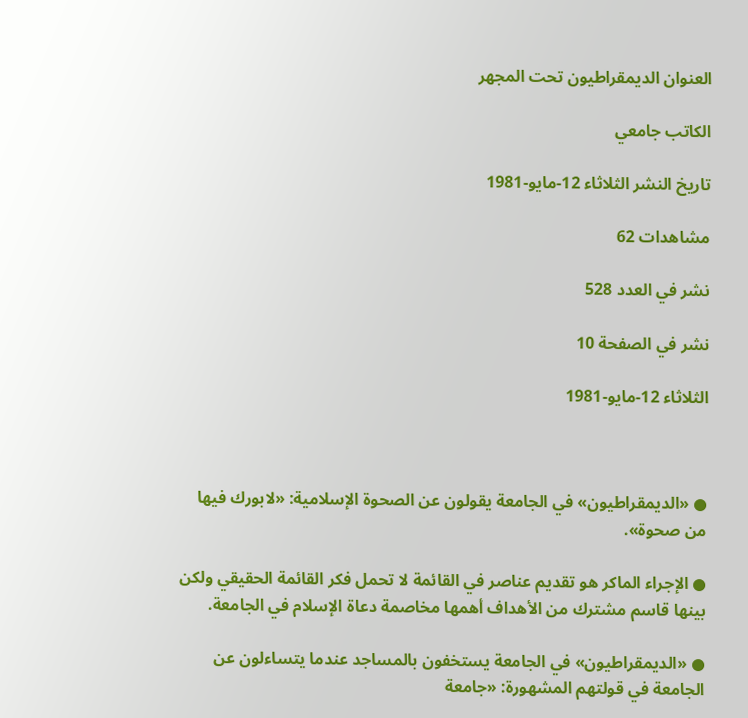العنوان الديمقراطيون تحت المجهر

الكاتب جامعي

تاريخ النشر الثلاثاء 12-مايو-1981

مشاهدات 62

نشر في العدد 528

نشر في الصفحة 10

الثلاثاء 12-مايو-1981



● «الديمقراطيون» في الجامعة يقولون عن الصحوة الإسلامية: «لابورك فيها من صحوة».

● الإجراء الماكر هو تقديم عناصر في القائمة لا تحمل فكر القائمة الحقيقي ولكن بينها قاسم مشترك من الأهداف أهمها مخاصمة دعاة الإسلام في الجامعة.

● «الديمقراطيون» في الجامعة يستخفون بالمساجد عندما يتساءلون عن الجامعة في قولتهم المشهورة: «جامعة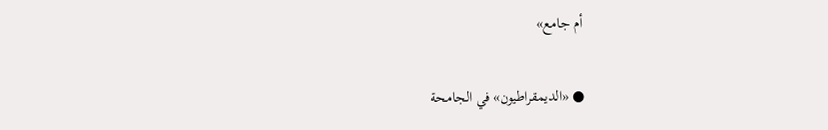أم جامع»

● «الديمقراطيون» في الجامحة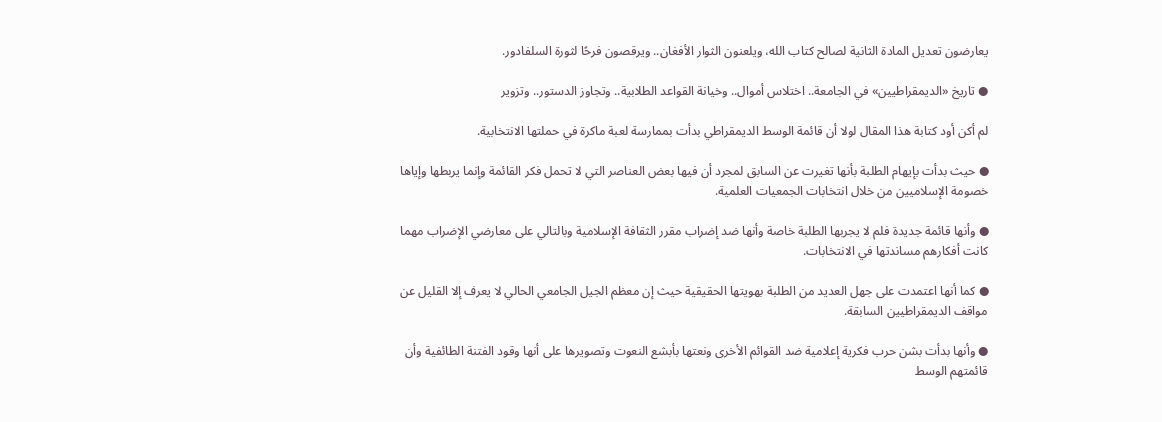يعارضون تعديل المادة الثانية لصالح كتاب الله، ويلعنون الثوار الأفغان.. ويرقصون فرحًا لثورة السلفادور.

● تاريخ «الديمقراطيين» في الجامعة.. اختلاس أموال.. وخيانة القواعد الطلابية.. وتجاوز الدستور.. وتزوير

لم أكن أود كتابة هذا المقال لولا أن قائمة الوسط الديمقراطي بدأت بممارسة لعبة ماكرة في حملتها الانتخابية.

● حيث بدأت بإيهام الطلبة بأنها تغيرت عن السابق لمجرد أن فيها بعض العناصر التي لا تحمل فكر القائمة وإنما يربطها وإياها خصومة الإسلاميين من خلال انتخابات الجمعيات العلمية.

● وأنها قائمة جديدة فلم لا يجربها الطلبة خاصة وأنها ضد إضراب مقرر الثقافة الإسلامية وبالتالي على معارضي الإضراب مهما كانت أفكارهم مساندتها في الانتخابات.

● كما أنها اعتمدت على جهل العديد من الطلبة بهويتها الحقيقية حيث إن معظم الجيل الجامعي الحالي لا يعرف إلا القليل عن مواقف الديمقراطيين السابقة.

● وأنها بدأت بشن حرب فكرية إعلامية ضد القوائم الأخرى ونعتها بأبشع النعوت وتصويرها على أنها وقود الفتنة الطائفية وأن قائمتهم الوسط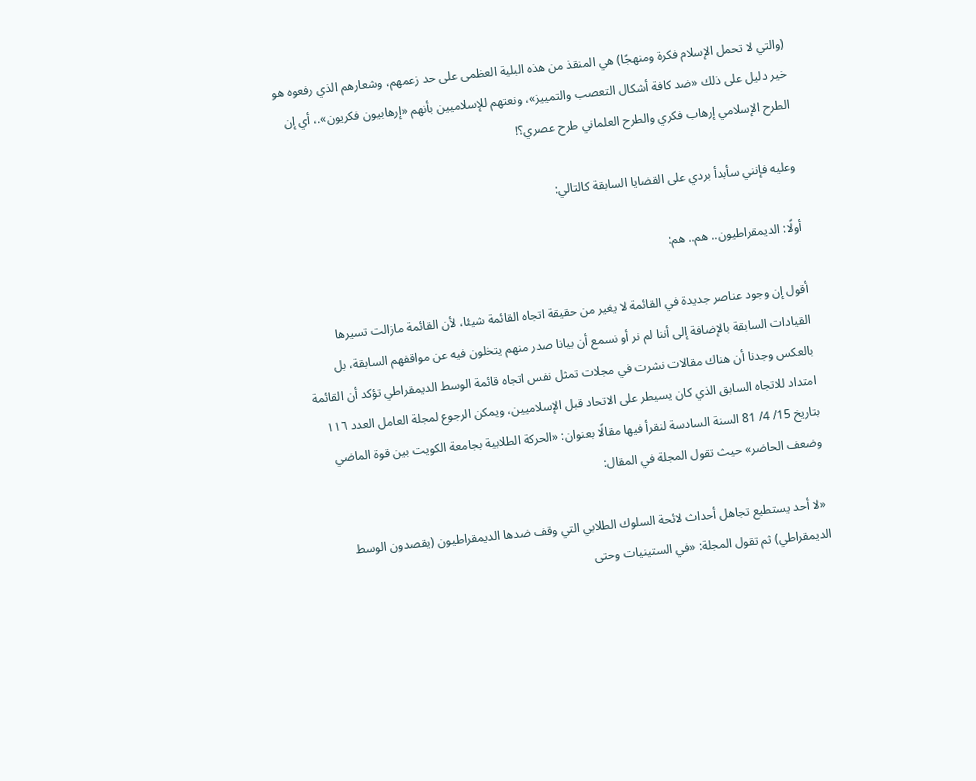(والتي لا تحمل الإسلام فكرة ومنهجًا) هي المنقذ من هذه البلية العظمى على حد زعمهم، وشعارهم الذي رفعوه هو خير دليل على ذلك «ضد كافة أشكال التعصب والتمييز»، ونعتهم للإسلاميين بأنهم «إرهابيون فكريون».، أي إن الطرح الإسلامي إرهاب فكري والطرح العلماني طرح عصري؟!

وعليه فإنني سأبدأ بردي على القضايا السابقة كالتالي:

أولًا: الديمقراطيون.. هم.. هم:

أقول إن وجود عناصر جديدة في القائمة لا يغير من حقيقة اتجاه القائمة شيئا، لأن القائمة مازالت تسيرها القيادات السابقة بالإضافة إلى أننا لم نر أو نسمع أن بيانا صدر منهم يتخلون فيه عن مواقفهم السابقة، بل بالعكس وجدنا أن هناك مقالات نشرت في مجلات تمثل نفس اتجاه قائمة الوسط الديمقراطي تؤكد أن القائمة امتداد للاتجاه السابق الذي كان يسيطر على الاتحاد قبل الإسلاميين، ويمكن الرجوع لمجلة العامل العدد ١١٦ بتاريخ 15/ 4/ 81 السنة السادسة لنقرأ فيها مقالًا بعنوان: «الحركة الطلابية بجامعة الكويت بين قوة الماضي وضعف الحاضر» حيث تقول المجلة في المقال:

 «لا أحد يستطيع تجاهل أحداث لائحة السلوك الطلابي التي وقف ضدها الديمقراطيون (يقصدون الوسط الديمقراطي) ثم تقول المجلة: «في الستينيات وحتى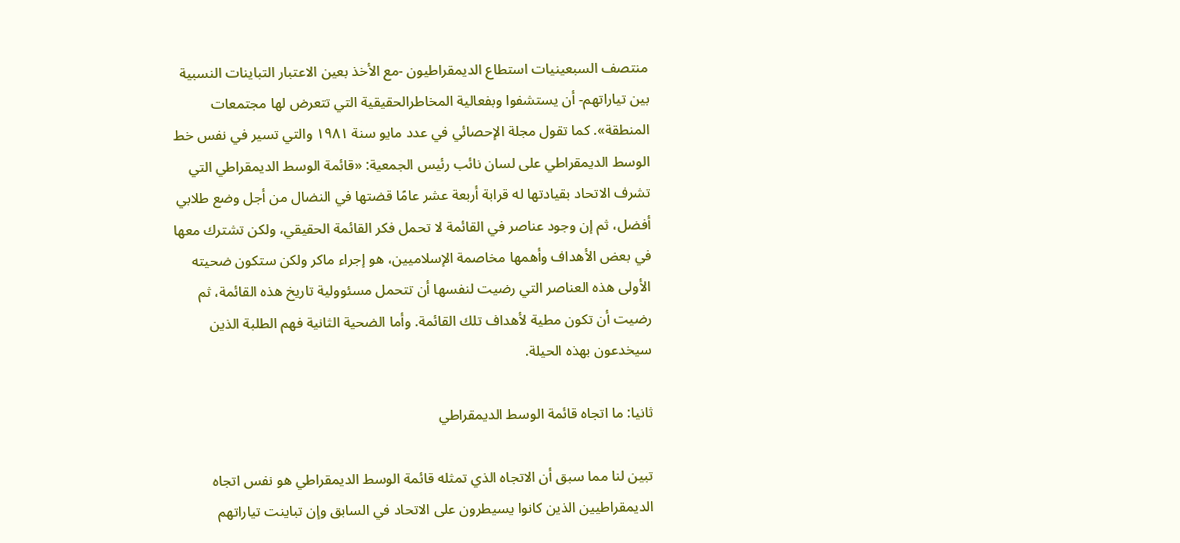منتصف السبعينيات استطاع الديمقراطيون -مع الأخذ بعين الاعتبار التباينات النسبية بين تياراتهم- أن يستشفوا وبفعالية المخاطرالحقيقية التي تتعرض لها مجتمعات المنطقة». كما تقول مجلة الإحصائي في عدد مايو سنة ١٩٨١ والتي تسير في نفس خط الوسط الديمقراطي على لسان نائب رئيس الجمعية: «قائمة الوسط الديمقراطي التي تشرف الاتحاد بقيادتها له قرابة أربعة عشر عامًا قضتها في النضال من أجل وضع طلابي أفضل، ثم إن وجود عناصر في القائمة لا تحمل فكر القائمة الحقيقي، ولكن تشترك معها في بعض الأهداف وأهمها مخاصمة الإسلاميين، هو إجراء ماكر ولكن ستكون ضحيته الأولى هذه العناصر التي رضيت لنفسها أن تتحمل مسئوولية تاريخ هذه القائمة، ثم رضيت أن تكون مطية لأهداف تلك القائمة. وأما الضحية الثانية فهم الطلبة الذين سيخدعون بهذه الحيلة.

ثانيا: ما اتجاه قائمة الوسط الديمقراطي

تبين لنا مما سبق أن الاتجاه الذي تمثله قائمة الوسط الديمقراطي هو نفس اتجاه الديمقراطيين الذين كانوا يسيطرون على الاتحاد في السابق وإن تباينت تياراتهم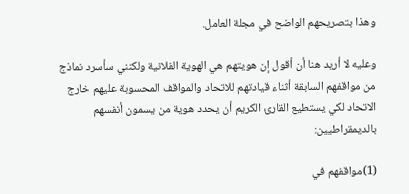وهذا بتصريحهم الواضح في مجلة العامل.

وعليه لا أريد هنا أن أقول إن هويتهم هي الهوية الفلانية ولكنني سأسرد نماذج من مواقفهم السابقة أثناء قيادتهم للاتحاد والمواقف المحسوبة عليهم خارج الاتحاد لكي يستطيع القارئ الكريم أن يحدد هوية من يسمون أنفسهم بالديمقراطيين:

(1)مواقفهم في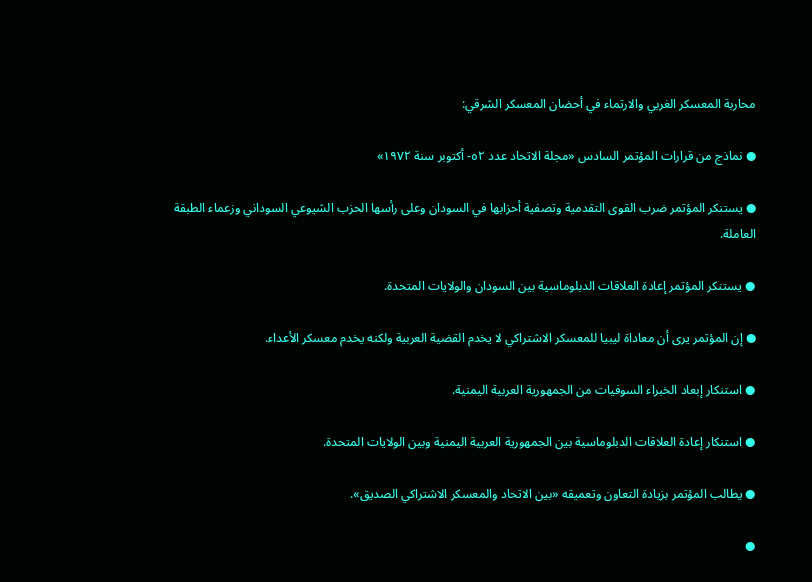محاربة المعسكر الغربي والارتماء في أحضان المعسكر الشرقي:

● نماذج من قرارات المؤتمر السادس «مجلة الاتحاد عدد ٥٢- أكتوبر سنة ١٩٧٢»

● يستنكر المؤتمر ضرب القوى التقدمية وتصفية أحزابها في السودان وعلى رأسها الحزب الشيوعي السوداني وزعماء الطبقة العاملة.

● يستنكر المؤتمر إعادة العلاقات الدبلوماسية بين السودان والولايات المتحدة.

● إن المؤتمر يرى أن معاداة ليبيا للمعسكر الاشتراكي لا يخدم القضية العربية ولكنه يخدم معسكر الأعداء.

● استنكار إبعاد الخبراء السوفيات من الجمهورية العربية اليمنية.

● استنكار إعادة العلاقات الدبلوماسية بين الجمهورية العربية اليمنية وبين الولايات المتحدة.

● يطالب المؤتمر بزيادة التعاون وتعميقه «بين الاتحاد والمعسكر الاشتراكي الصديق».

●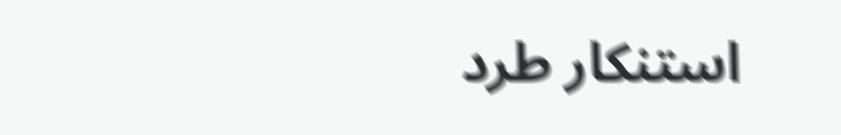استنکار طرد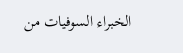الخبراء السوفيات من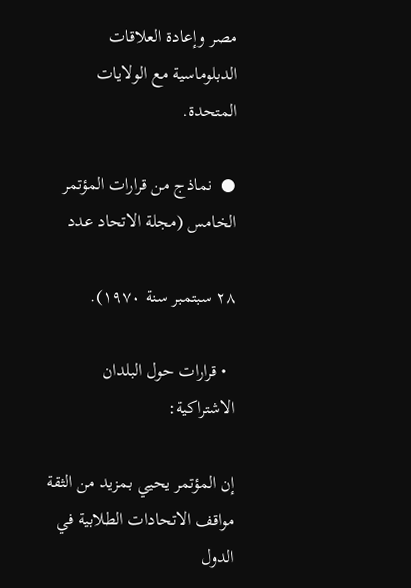مصر وإعادة العلاقات الدبلوماسية مع الولايات المتحدة.

●  نماذج من قرارات المؤتمر الخامس (مجلة الاتحاد عدد

۲۸ سبتمبر سنة ١٩٧٠).

  • قرارات حول البلدان الاشتراكية:

إن المؤتمر يحيي بمزيد من الثقة مواقف الاتحادات الطلابية في الدول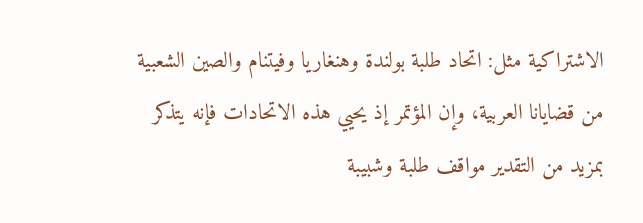الاشتراكية مثل: اتحاد طلبة بولندة وهنغاريا وفيتنام والصين الشعبية من قضايانا العربية، وإن المؤتمر إذ يحيي هذه الاتحادات فإنه يتذكر بمزيد من التقدير مواقف طلبة وشبيبة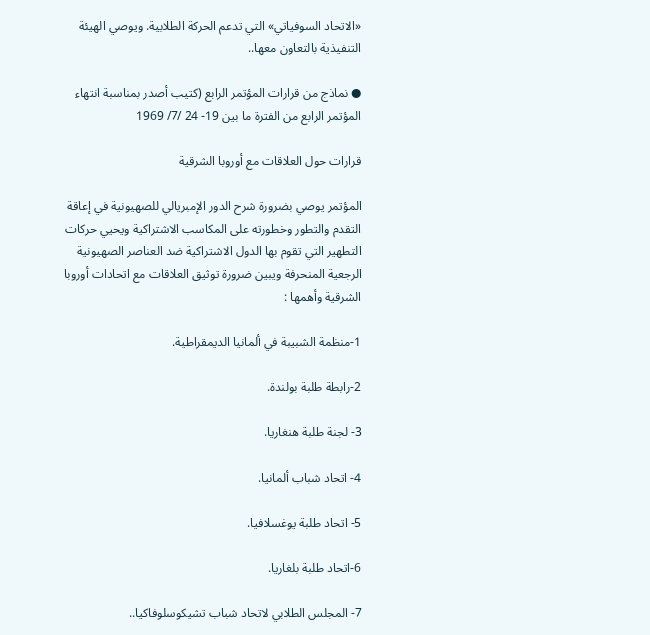«الاتحاد السوفياتي» التي تدعم الحركة الطلابية. ويوصي الهيئة التنفيذية بالتعاون معها..

● نماذج من قرارات المؤتمر الرابع (كتيب أصدر بمناسبة انتهاء المؤتمر الرابع من الفترة ما بين 19- 24 /7/ 1969

قرارات حول العلاقات مع أوروبا الشرقية

المؤتمر يوصي بضرورة شرح الدور الإمبريالي للصهيونية في إعاقة التقدم والتطور وخطورته على المكاسب الاشتراكية ويحيي حركات التطهير التي تقوم بها الدول الاشتراكية ضد العناصر الصهيونية الرجعية المنحرفة ويبين ضرورة توثيق العلاقات مع اتحادات أوروبا الشرقية وأهمها :

1-منظمة الشبيبة في ألمانيا الديمقراطية.

2-رابطة طلبة بولندة.

3- لجنة طلبة هنغاريا.

4- اتحاد شباب ألمانيا.

5- اتحاد طلبة يوغسلافيا.

6-اتحاد طلبة بلغاريا.

7- المجلس الطلابي لاتحاد شباب تشيكوسلوفاكيا..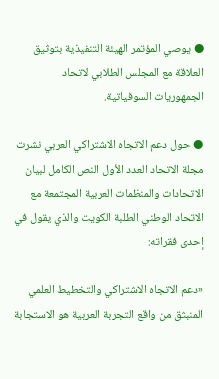● يوصي المؤتمر الهيئة التنفيذية بتوثيق العلاقة مع المجلس الطلابي لاتحاد الجمهوريات السوفياتية.

● حول دعم الاتجاه الاشتراكي العربي نشرت مجلة الاتحاد العدد الأول النص الكامل لبيان الاتحادات والمنظمات العربية المجتمعة مع الاتحاد الوطني الطلبة الكويت والذي يقول في إحدى فقراته:

«دعم الاتجاه الاشتراكي والتخطيط العلمي المنبثق من واقع التجربة العربية هو الاستجابة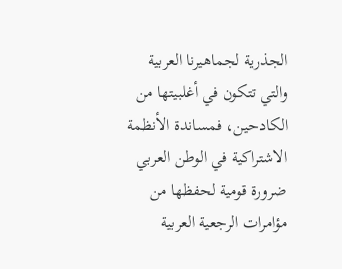الجذرية لجماهيرنا العربية والتي تتكون في أغلبيتها من الكادحين، فمساندة الأنظمة الاشتراكية في الوطن العربي ضرورة قومية لحفظها من مؤامرات الرجعية العربية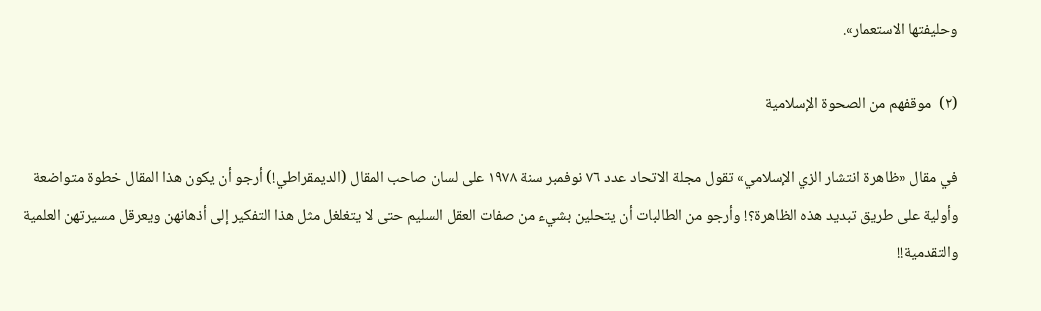وحليفتها الاستعمار».

(۲)  موقفهم من الصحوة الإسلامية

في مقال «ظاهرة انتشار الزي الإسلامي» تقول مجلة الاتحاد عدد ٧٦ نوفمبر سنة ١٩٧٨ على لسان صاحب المقال (الديمقراطي!) أرجو أن يكون هذا المقال خطوة متواضعة وأولية على طريق تبديد هذه الظاهرة؟! وأرجو من الطالبات أن يتحلين بشيء من صفات العقل السليم حتى لا يتغلغل مثل هذا التفكير إلى أذهانهن ويعرقل مسيرتهن العلمية والتقدمية!!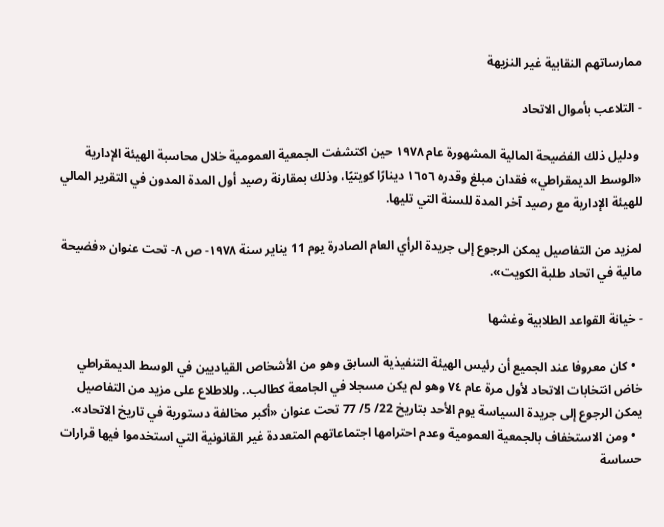ممارساتهم النقابية غير النزيهة

- التلاعب بأموال الاتحاد

 ودليل ذلك الفضيحة المالية المشهورة عام ۱۹۷۸ حين اكتشفت الجمعية العمومية خلال محاسبة الهيئة الإدارية «الوسط الديمقراطي» فقدان مبلغ وقدره ١٦٥٦ دينارًا كويتيًا، وذلك بمقارنة رصيد أول المدة المدون في التقرير المالي للهيئة الإدارية مع رصيد آخر المدة للسنة التي تليها.

لمزيد من التفاصيل يمكن الرجوع إلى جريدة الرأي العام الصادرة يوم 11 يناير سنة ١٩٧٨- ص ٨- تحت عنوان «فضيحة مالية في اتحاد طلبة الكويت».

- خيانة القواعد الطلابية وغشها

  • كان معروفا عند الجميع أن رئيس الهيئة التنفيذية السابق وهو من الأشخاص القياديين في الوسط الديمقراطي خاض انتخابات الاتحاد لأول مرة عام ٧٤ وهو لم يكن مسجلا في الجامعة كطالب.. وللاطلاع على مزيد من التفاصيل يمكن الرجوع إلى جريدة السياسة يوم الأحد بتاريخ 22/ 5/ 77 تحت عنوان «أكبر مخالفة دستورية في تاريخ الاتحاد».
  • ومن الاستخفاف بالجمعية العمومية وعدم احترامها اجتماعاتهم المتعددة غير القانونية التي استخدموا فيها قرارات حساسة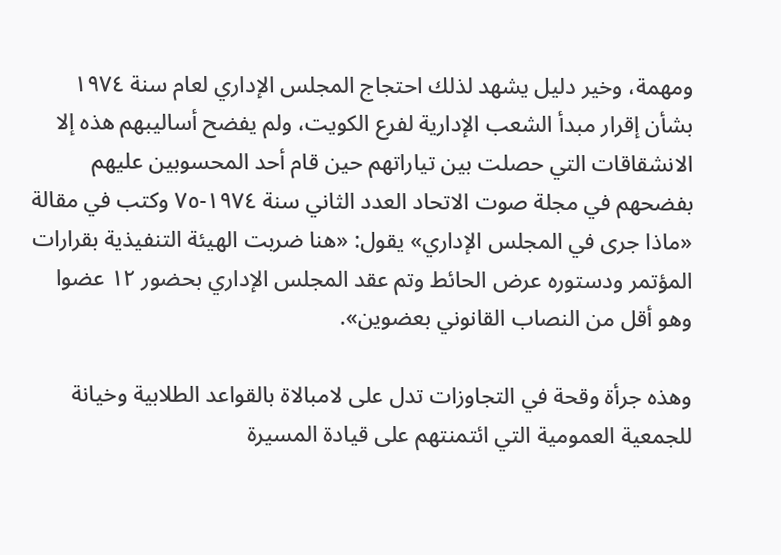ومهمة، وخير دليل يشهد لذلك احتجاج المجلس الإداري لعام سنة ۱٩٧٤ بشأن إقرار مبدأ الشعب الإدارية لفرع الكويت، ولم يفضح أساليبهم هذه إلا الانشقاقات التي حصلت بين تياراتهم حين قام أحد المحسوبين عليهم بفضحهم في مجلة صوت الاتحاد العدد الثاني سنة ١٩٧٤-٧٥ وكتب في مقالة «ماذا جرى في المجلس الإداري» يقول: «هنا ضربت الهيئة التنفيذية بقرارات المؤتمر ودستوره عرض الحائط وتم عقد المجلس الإداري بحضور ۱۲ عضوا وهو أقل من النصاب القانوني بعضوين».

وهذه جرأة وقحة في التجاوزات تدل على لامبالاة بالقواعد الطلابية وخيانة للجمعية العمومية التي ائتمنتهم على قيادة المسيرة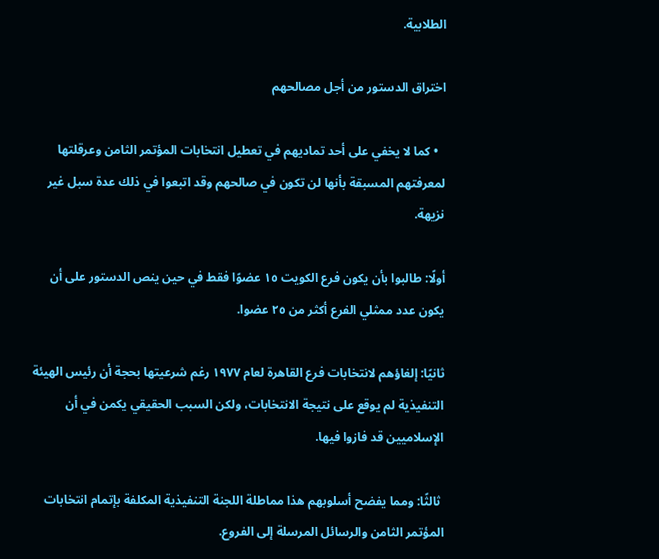الطلابية.

اختراق الدستور من أجل مصالحهم

  • كما لا يخفي على أحد تماديهم في تعطيل انتخابات المؤتمر الثامن وعرقلتها لمعرفتهم المسبقة بأنها لن تكون في صالحهم وقد اتبعوا في ذلك عدة سبل غير نزيهة.

أولًا: طالبوا بأن يكون فرع الكويت ١٥ عضوًا فقط في حين ينص الدستور على أن يكون عدد ممثلي الفرع أكثر من ٢٥ عضوا.

ثانيًا: إلغاؤهم لانتخابات فرع القاهرة لعام ١٩٧٧ رغم شرعيتها بحجة أن رئيس الهيئة التنفيذية لم يوقع على نتيجة الانتخابات، ولكن السبب الحقيقي يكمن في أن الإسلاميين قد فازوا فيها.

 ثالثًا: ومما يفضح أسلوبهم هذا مماطلة اللجنة التنفيذية المكلفة بإتمام انتخابات المؤتمر الثامن والرسائل المرسلة إلى الفروع.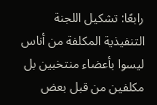رابعًا: تشكيل اللجنة التنفيذية المكلفة من أناس ليسوا بأعضاء منتخبين بل مكلفين من قبل بعض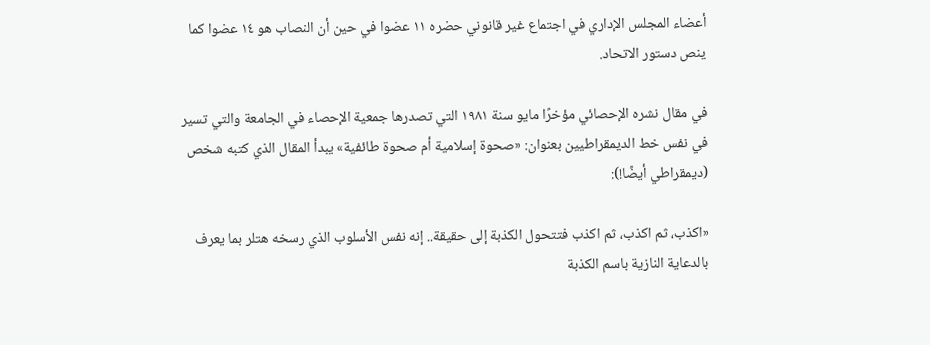أعضاء المجلس الإداري في اجتماع غير قانوني حضره ۱۱ عضوا في حين أن النصاب هو ١٤ عضوا كما ينص دستور الاتحاد.

في مقال نشره الإحصائي مؤخرًا مايو سنة ۱۹۸١ التي تصدرها جمعية الإحصاء في الجامعة والتي تسير في نفس خط الديمقراطيين بعنوان: «صحوة إسلامية أم صحوة طائفية» يبدأ المقال الذي كتبه شخص (ديمقراطي أيضًا!):

«اكذب، ثم اكذب، ثم اكذب فتتحول الكذبة إلى حقيقة.. إنه نفس الأسلوب الذي رسخه هتلر بما يعرف بالدعاية النازية باسم الكذبة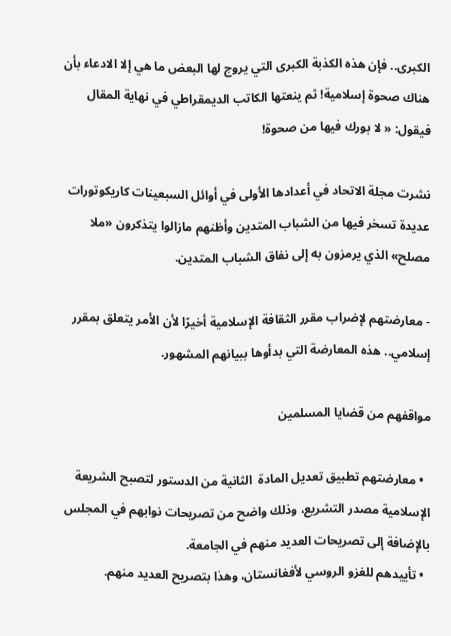الكبرى.. فإن هذه الكذبة الكبرى التي يروج لها البعض ما هي إلا الادعاء بأن هناك صحوة إسلامية! ثم ينعتها الكاتب الديمقراطي في نهاية المقال فيقول: « لا بورك فيها من صحوة!

نشرت مجلة الاتحاد في أعدادها الأولى في أوائل السبعينات كاريكوتورات عديدة تسخر فيها من الشباب المتدين وأظنهم مازالوا يتذكرون «ملا مصلح» الذي يرمزون به إلى نفاق الشباب المتدين.

- معارضتهم لإضراب مقرر الثقافة الإسلامية أخيرًا لأن الأمر يتعلق بمقرر إسلامي.. هذه المعارضة التي بدأوها ببيانهم المشهور.

مواقفهم من قضايا المسلمين

  • معارضتهم تطبيق تعديل المادة  الثانية من الدستور لتصبح الشريعة الإسلامية مصدر التشريع، وذلك واضح من تصريحات نوابهم في المجلس بالإضافة إلى تصريحات العديد منهم في الجامعة.
  • تأییدهم للغزو الروسي لأفغانستان، وهذا بتصريح العديد منهم.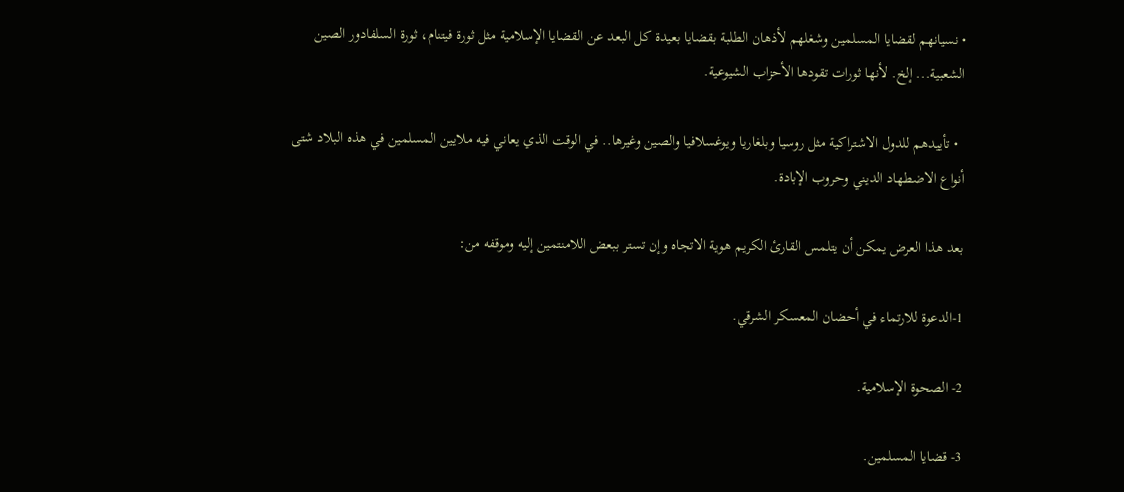• نسيانهم لقضايا المسلمين وشغلهم لأذهان الطلبة بقضايا بعيدة كل البعد عن القضايا الإسلامية مثل ثورة فيتنام، ثورة السلفادور الصين الشعبية... إلخ. لأنها ثورات تقودها الأحزاب الشيوعية.

  • تأييدهم للدول الاشتراكية مثل روسيا وبلغاريا ويوغسلافيا والصين وغيرها.. في الوقت الذي يعاني فيه ملايين المسلمين في هذه البلاد شتى أنواع الاضطهاد الديني وحروب الإبادة.

بعد هذا العرض يمكن أن يتلمس القارئ الكريم هوية الاتجاه وإن تستر ببعض اللامنتمين إليه وموقفه من:

1-الدعوة للارتماء في أحضان المعسكر الشرقي.

2- الصحوة الإسلامية.

3- قضايا المسلمين.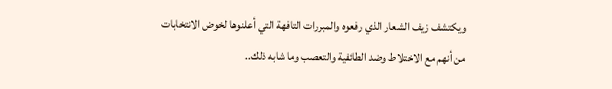ويكتشف زيف الشعار الذي رفعوه والمبررات التافهة التي أعلنوها لخوض الانتخابات من أنهم مع الاختلاط وضد الطائفية والتعصب وما شابه ذلك..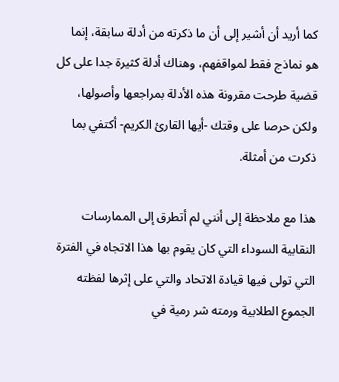كما أريد أن أشير إلى أن ما ذكرته من أدلة سابقة، إنما هو نماذج فقط لمواقفهم، وهناك أدلة كثيرة جدا على كل قضية طرحت مقرونة هذه الأدلة بمراجعها وأصولها، ولكن حرصا على وقتك -أيها القارئ الكريم- أكتفي بما ذكرت من أمثلة.

هذا مع ملاحظة إلى أنني لم أتطرق إلى الممارسات النقابية السوداء التي كان يقوم بها هذا الاتجاه في الفترة التي تولى فيها قيادة الاتحاد والتي على إثرها لفظته الجموع الطلابية ورمته شر رمية في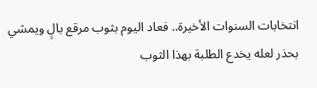انتخابات السنوات الأخيرة.. فعاد اليوم بثوب مرقع بالٍ ويمشي بحذر لعله يخدع الطلبة بهذا الثوب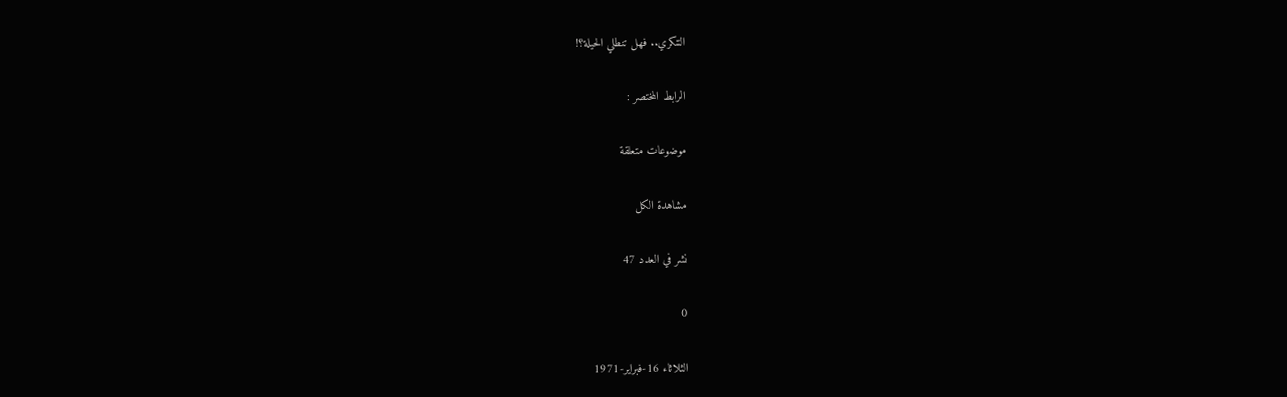التنكري.. فهل تنطلي الحيلة؟!

الرابط المختصر :

موضوعات متعلقة

مشاهدة الكل

نشر في العدد 47

0

الثلاثاء 16-فبراير-1971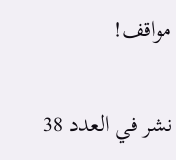مواقف!

نشر في العدد 38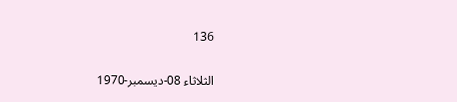136

الثلاثاء 08-ديسمبر-1970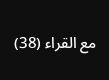مع القراء (38)